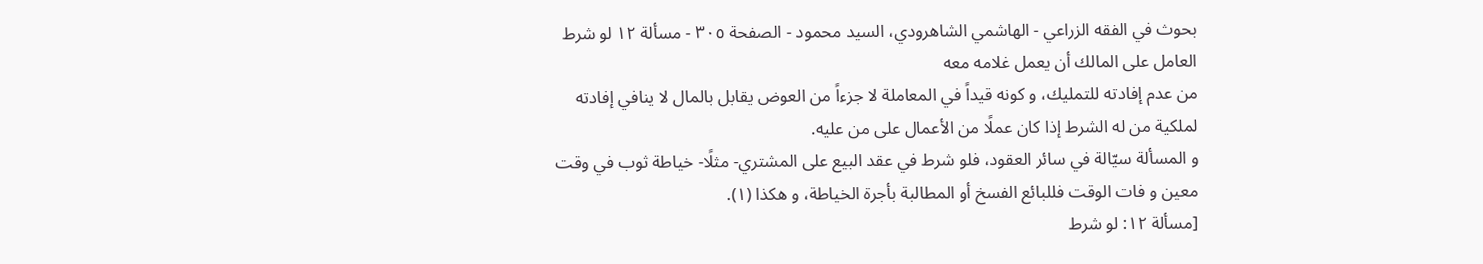بحوث في الفقه الزراعي - الهاشمي الشاهرودي، السيد محمود - الصفحة ٣٠٥ - مسألة ١٢ لو شرط العامل على المالك أن يعمل غلامه معه
من عدم إفادته للتمليك، و كونه قيداً في المعاملة لا جزءاً من العوض يقابل بالمال لا ينافي إفادته لملكية من له الشرط إذا كان عملًا من الأعمال على من عليه.
و المسألة سيّالة في سائر العقود، فلو شرط في عقد البيع على المشتري- مثلًا- خياطة ثوب في وقت معين و فات الوقت فللبائع الفسخ أو المطالبة بأجرة الخياطة، و هكذا (١).
[مسألة ١٢: لو شرط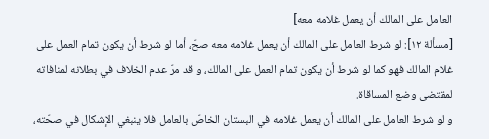العامل على المالك أن يعمل غلامه معه]
[مسألة ١٢]: لو شرط العامل على المالك أن يعمل غلامه معه صحّ، أما لو شرط أن يكون تمام العمل على غلام المالك فهو كما لو شرط أن يكون تمام العمل على المالك، و قد مرّ عدم الخلاف في بطلانه لمنافاته لمقتضى وضع المساقاة.
و لو شرط العامل على المالك أن يعمل غلامه في البستان الخاصّ بالعامل فلا ينبغي الإشكال في صحّته،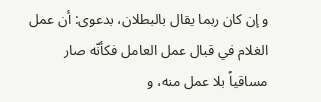و إن كان ربما يقال بالبطلان، بدعوى: أن عمل الغلام في قبال عمل العامل فكأنّه صار مساقياً بلا عمل منه، و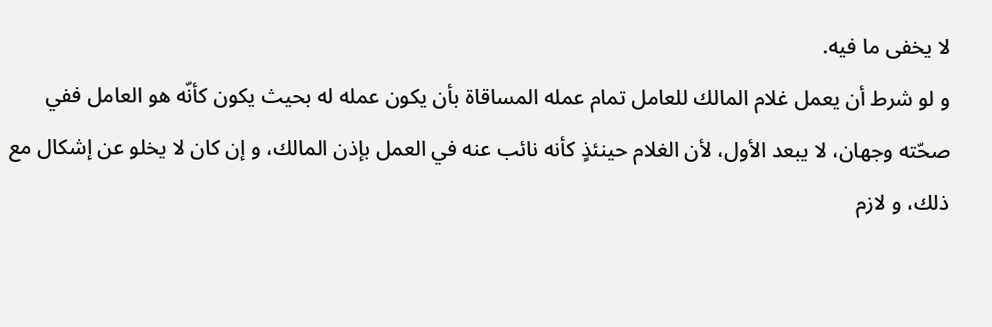لا يخفى ما فيه.
و لو شرط أن يعمل غلام المالك للعامل تمام عمله المساقاة بأن يكون عمله له بحيث يكون كأنّه هو العامل ففي صحّته وجهان، لا يبعد الأول، لأن الغلام حينئذٍ كأنه نائب عنه في العمل بإذن المالك، و إن كان لا يخلو عن إشكال مع ذلك، و لازم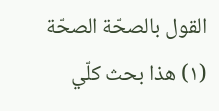القول بالصحّة الصحّة
(١) هذا بحث كلّي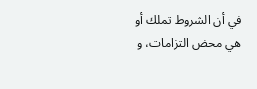في أن الشروط تملك أو هي محض التزامات، و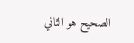الصحيح هو الثاني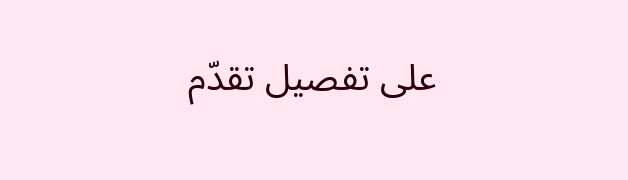على تفصيل تقدّم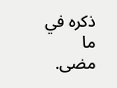ذكره في ما مضى.